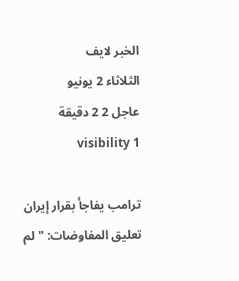الخبر لايف
الثلاثاء 2 يونيو
عاجل 2 2 دقيقة visibility 1

ترامب يفاجأ بقرار إيران تعليق المفاوضات: "لم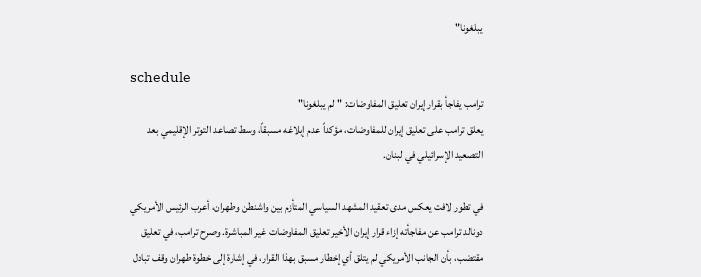يبلغونا"

schedule
ترامب يفاجأ بقرار إيران تعليق المفاوضات: "لم يبلغونا"
يعلق ترامب على تعليق إيران للمفاوضات، مؤكداً عدم إبلاغه مسبقاً، وسط تصاعد التوتر الإقليمي بعد التصعيد الإسرائيلي في لبنان.

في تطور لافت يعكس مدى تعقيد المشهد السياسي المتأزم بين واشنطن وطهران، أعرب الرئيس الأمريكي دونالد ترامب عن مفاجأته إزاء قرار إيران الأخير تعليق المفاوضات غير المباشرة. وصرح ترامب، في تعليق مقتضب، بأن الجانب الأمريكي لم يتلق أي إخطار مسبق بهذا القرار، في إشارة إلى خطوة طهران وقف تبادل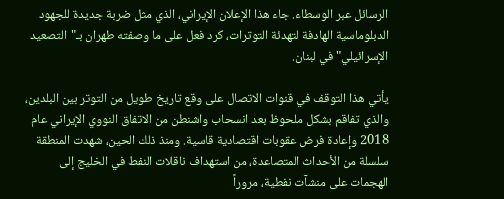الرسائل عبر الوسطاء. جاء هذا الإعلان الإيراني، الذي مثل ضربة جديدة للجهود الدبلوماسية الهادفة لتهدئة التوترات، كرد فعل على ما وصفته طهران بـ"التصعيد الإسرائيلي" في لبنان.

يأتي هذا التوقف في قنوات الاتصال على وقع تاريخ طويل من التوتر بين البلدين، والذي تفاقم بشكل ملحوظ بعد انسحاب واشنطن من الاتفاق النووي الإيراني عام 2018 وإعادة فرض عقوبات اقتصادية قاسية. ومنذ ذلك الحين، شهدت المنطقة سلسلة من الأحداث المتصاعدة، من استهداف ناقلات النفط في الخليج إلى الهجمات على منشآت نفطية، مروراً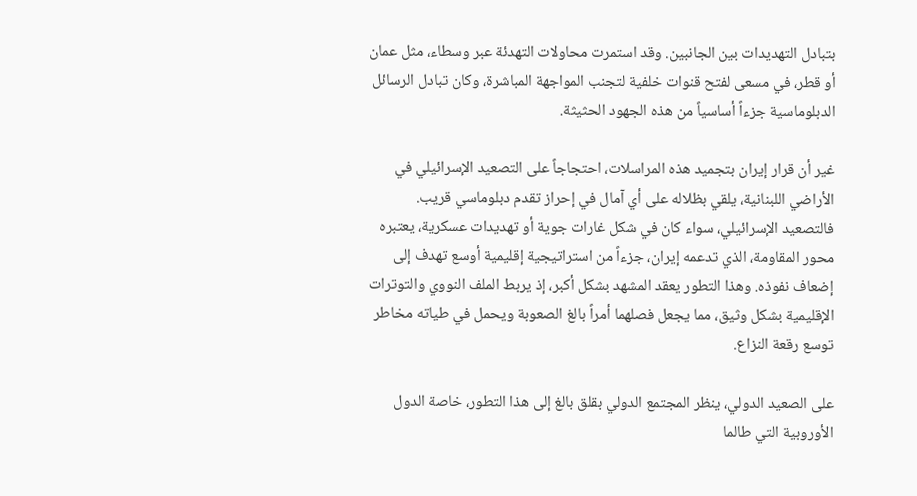بتبادل التهديدات بين الجانبين. وقد استمرت محاولات التهدئة عبر وسطاء، مثل عمان أو قطر، في مسعى لفتح قنوات خلفية لتجنب المواجهة المباشرة، وكان تبادل الرسائل الدبلوماسية جزءاً أساسياً من هذه الجهود الحثيثة.

غير أن قرار إيران بتجميد هذه المراسلات، احتجاجاً على التصعيد الإسرائيلي في الأراضي اللبنانية، يلقي بظلاله على أي آمال في إحراز تقدم دبلوماسي قريب. فالتصعيد الإسرائيلي، سواء كان في شكل غارات جوية أو تهديدات عسكرية، يعتبره محور المقاومة، الذي تدعمه إيران، جزءاً من استراتيجية إقليمية أوسع تهدف إلى إضعاف نفوذه. وهذا التطور يعقد المشهد بشكل أكبر، إذ يربط الملف النووي والتوترات الإقليمية بشكل وثيق، مما يجعل فصلهما أمراً بالغ الصعوبة ويحمل في طياته مخاطر توسع رقعة النزاع.

على الصعيد الدولي، ينظر المجتمع الدولي بقلق بالغ إلى هذا التطور، خاصة الدول الأوروبية التي طالما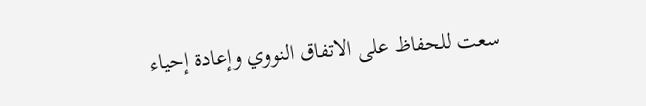سعت للحفاظ على الاتفاق النووي وإعادة إحياء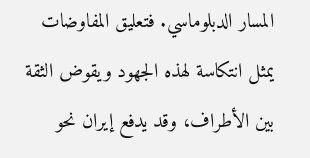المسار الدبلوماسي. فتعليق المفاوضات يمثل انتكاسة لهذه الجهود ويقوض الثقة بين الأطراف، وقد يدفع إيران نحو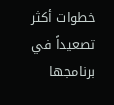خطوات أكثر تصعيداً في برنامجها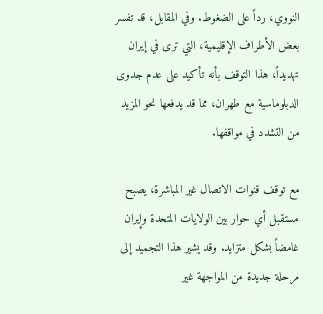النووي، رداً على الضغوط. وفي المقابل، قد تفسر بعض الأطراف الإقليمية، التي ترى في إيران تهديداً، هذا التوقف بأنه تأكيد على عدم جدوى الدبلوماسية مع طهران، مما قد يدفعها نحو المزيد من التشدد في مواقفها.

مع توقف قنوات الاتصال غير المباشرة، يصبح مستقبل أي حوار بين الولايات المتحدة وإيران غامضاً بشكل متزايد. وقد يشير هذا التجميد إلى مرحلة جديدة من المواجهة غير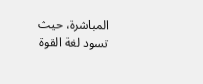المباشرة، حيث تسود لغة القوة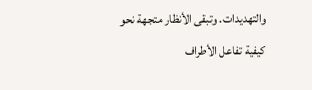والتهديدات. وتبقى الأنظار متجهة نحو كيفية تفاعل الأطراف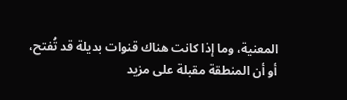المعنية، وما إذا كانت هناك قنوات بديلة قد تُفتح، أو أن المنطقة مقبلة على مزيد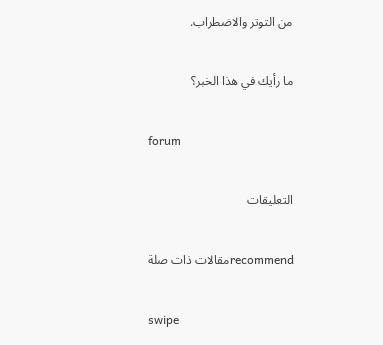من التوتر والاضطراب.

ما رأيك في هذا الخبر؟

forum

التعليقات

recommendمقالات ذات صلة

swipe